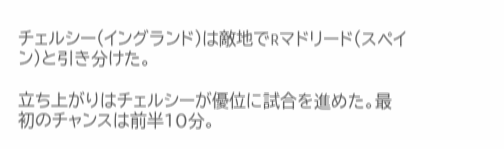チェルシー(イングランド)は敵地でRマドリード(スペイン)と引き分けた。

立ち上がりはチェルシーが優位に試合を進めた。最初のチャンスは前半10分。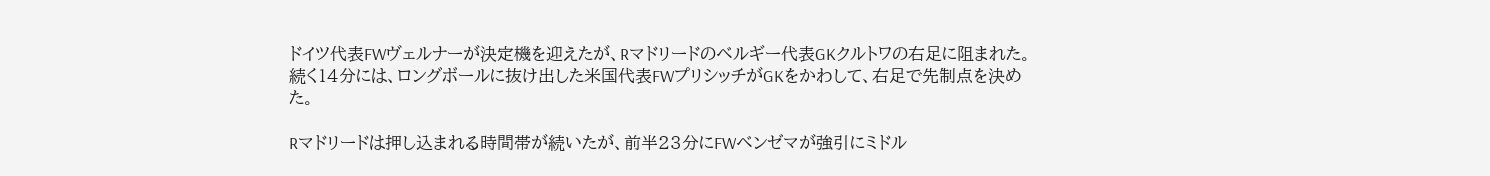ドイツ代表FWヴェルナーが決定機を迎えたが、Rマドリードのベルギー代表GKクルトワの右足に阻まれた。続く14分には、ロングボールに抜け出した米国代表FWプリシッチがGKをかわして、右足で先制点を決めた。

Rマドリードは押し込まれる時間帯が続いたが、前半23分にFWベンゼマが強引にミドル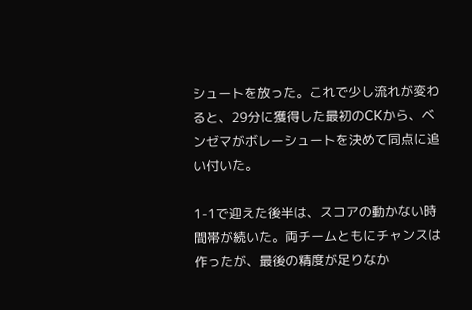シュートを放った。これで少し流れが変わると、29分に獲得した最初のCKから、ベンゼマがボレーシュートを決めて同点に追い付いた。

1-1で迎えた後半は、スコアの動かない時間帯が続いた。両チームともにチャンスは作ったが、最後の精度が足りなか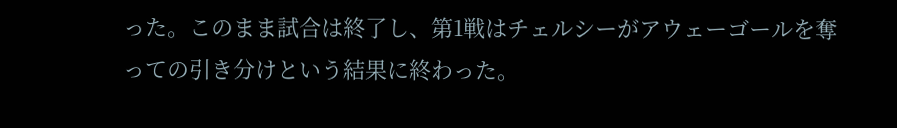った。このまま試合は終了し、第1戦はチェルシーがアウェーゴールを奪っての引き分けという結果に終わった。